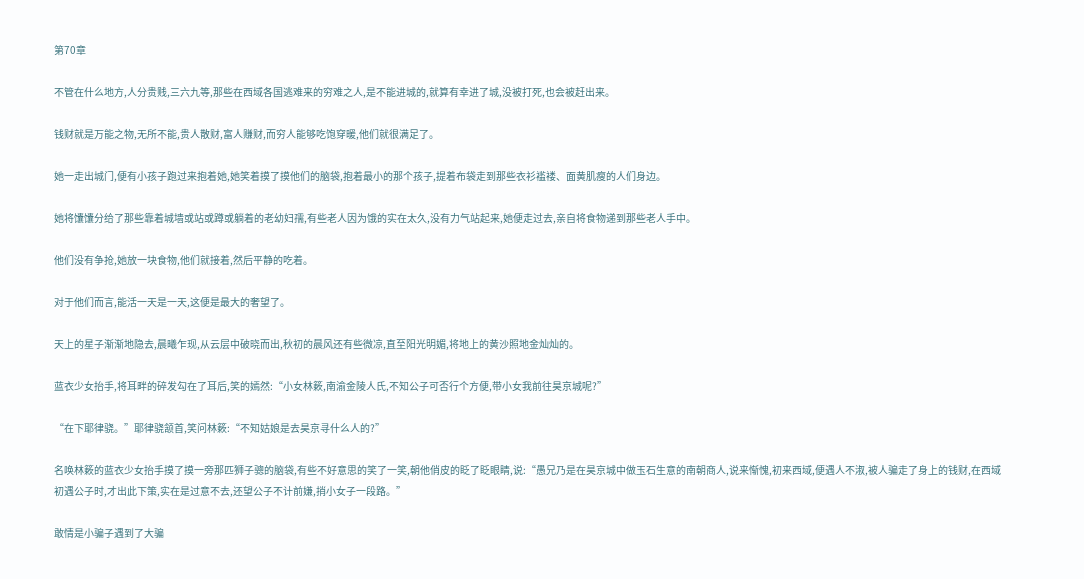第70章

不管在什么地方,人分贵贱,三六九等,那些在西域各国逃难来的穷难之人,是不能进城的,就算有幸进了城,没被打死,也会被赶出来。

钱财就是万能之物,无所不能,贵人散财,富人赚财,而穷人能够吃饱穿暖,他们就很满足了。

她一走出城门,便有小孩子跑过来抱着她,她笑着摸了摸他们的脑袋,抱着最小的那个孩子,提着布袋走到那些衣衫褴褛、面黄肌瘦的人们身边。

她将馕馕分给了那些靠着城墙或站或蹲或躺着的老幼妇孺,有些老人因为饿的实在太久,没有力气站起来,她便走过去,亲自将食物递到那些老人手中。

他们没有争抢,她放一块食物,他们就接着,然后平静的吃着。

对于他们而言,能活一天是一天,这便是最大的奢望了。

天上的星子渐渐地隐去,晨曦乍现,从云层中破晓而出,秋初的晨风还有些微凉,直至阳光明媚,将地上的黄沙照地金灿灿的。

蓝衣少女抬手,将耳畔的碎发勾在了耳后,笑的嫣然:“小女林簌,南渝金陵人氏,不知公子可否行个方便,带小女我前往昊京城呢?”

“在下耶律骁。”耶律骁颔首,笑问林簌:“不知姑娘是去昊京寻什么人的?”

名唤林簌的蓝衣少女抬手摸了摸一旁那匹狮子骢的脑袋,有些不好意思的笑了一笑,朝他俏皮的眨了眨眼睛,说:“愚兄乃是在昊京城中做玉石生意的南朝商人,说来惭愧,初来西域,便遇人不淑,被人骗走了身上的钱财,在西域初遇公子时,才出此下策,实在是过意不去,还望公子不计前嫌,捎小女子一段路。”

敢情是小骗子遇到了大骗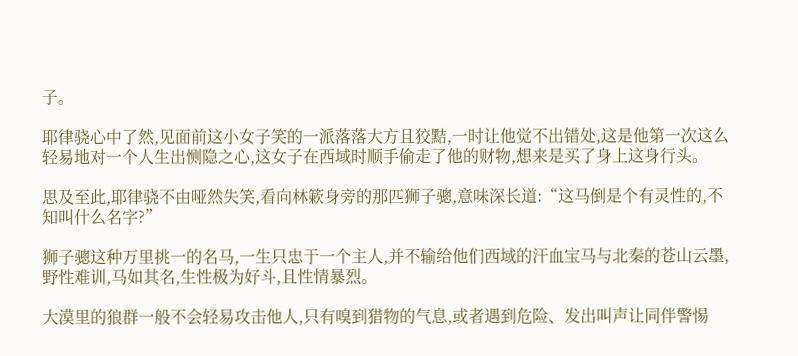子。

耶律骁心中了然,见面前这小女子笑的一派落落大方且狡黠,一时让他觉不出错处,这是他第一次这么轻易地对一个人生出恻隐之心,这女子在西域时顺手偷走了他的财物,想来是买了身上这身行头。

思及至此,耶律骁不由哑然失笑,看向林簌身旁的那匹狮子骢,意味深长道:“这马倒是个有灵性的,不知叫什么名字?”

狮子骢这种万里挑一的名马,一生只忠于一个主人,并不输给他们西域的汗血宝马与北秦的苍山云墨,野性难训,马如其名,生性极为好斗,且性情暴烈。

大漠里的狼群一般不会轻易攻击他人,只有嗅到猎物的气息,或者遇到危险、发出叫声让同伴警惕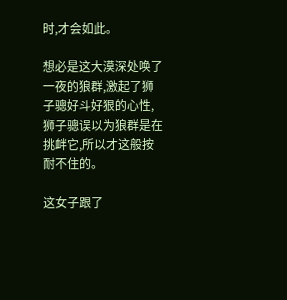时,才会如此。

想必是这大漠深处唤了一夜的狼群,激起了狮子骢好斗好狠的心性,狮子骢误以为狼群是在挑衅它,所以才这般按耐不住的。

这女子跟了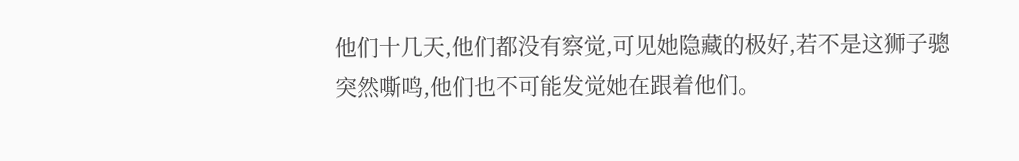他们十几天,他们都没有察觉,可见她隐藏的极好,若不是这狮子骢突然嘶鸣,他们也不可能发觉她在跟着他们。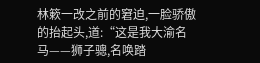林簌一改之前的窘迫,一脸骄傲的抬起头,道:“这是我大渝名马——狮子骢,名唤踏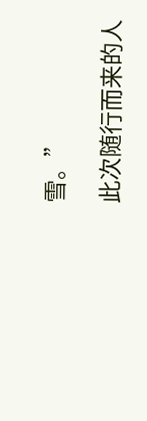雪。”

此次随行而来的人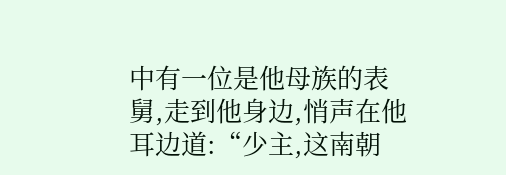中有一位是他母族的表舅,走到他身边,悄声在他耳边道:“少主,这南朝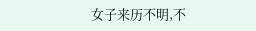女子来历不明,不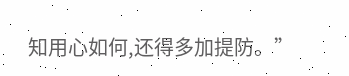知用心如何,还得多加提防。”